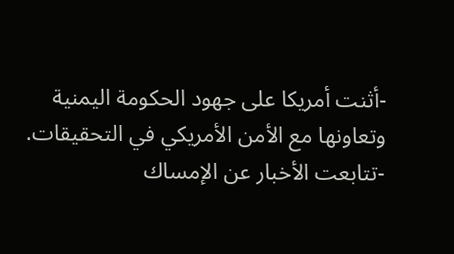-أثنت أمريكا على جهود الحكومة اليمنية وتعاونها مع الأمن الأمريكي في التحقيقات.
-تتابعت الأخبار عن الإمساك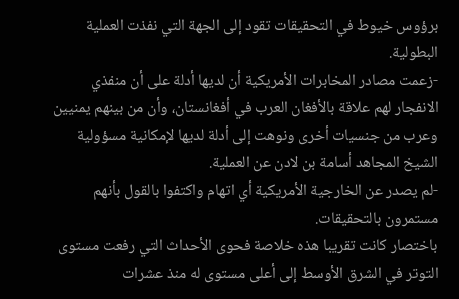برؤوس خيوط في التحقيقات تقود إلى الجهة التي نفذت العملية البطولية.
-زعمت مصادر المخابرات الأمريكية أن لديها أدلة على أن منفذي الانفجار لهم علاقة بالأفغان العرب في أفغانستان، وأن من بينهم يمنيين وعرب من جنسيات أخرى ونوهت إلى أدلة لديها لإمكانية مسؤولية الشيخ المجاهد أسامة بن لادن عن العملية.
-لم يصدر عن الخارجية الأمريكية أي اتهام واكتفوا بالقول بأنهم مستمرون بالتحقيقات.
باختصار كانت تقريبا هذه خلاصة فحوى الأحداث التي رفعت مستوى التوتر في الشرق الأوسط إلى أعلى مستوى له منذ عشرات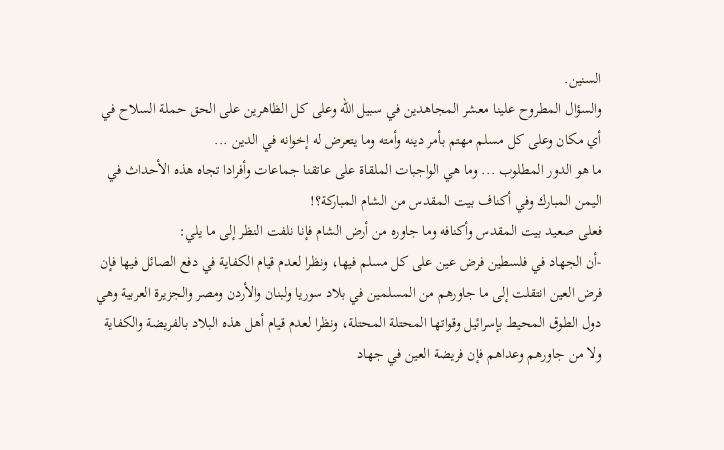السنين.
والسؤال المطروح علينا معشر المجاهدين في سبيل الله وعلى كل الظاهرين على الحق حملة السلاح في أي مكان وعلى كل مسلم مهتم بأمر دينه وأمته وما يتعرض له إخوانه في الدين ...
ما هو الدور المطلوب ... وما هي الواجبات الملقاة على عاتقنا جماعات وأفرادا تجاه هذه الأحداث في اليمن المبارك وفي أكناف بيت المقدس من الشام المباركة؟!
فعلى صعيد بيت المقدس وأكنافه وما جاوره من أرض الشام فإنا نلفت النظر إلى ما يلي:
-أن الجهاد في فلسطين فرض عين على كل مسلم فيها، ونظرا لعدم قيام الكفاية في دفع الصائل فيها فإن فرض العين انتقلت إلى ما جاورهم من المسلمين في بلاد سوريا ولبنان والأردن ومصر والجزيرة العربية وهي دول الطوق المحيط بإسرائيل وقواتها المحتلة المحتلة، ونظرا لعدم قيام أهل هذه البلاد بالفريضة والكفاية ولا من جاورهم وعداهم فإن فريضة العين في جهاد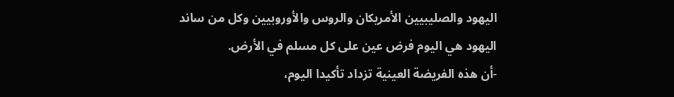اليهود والصليبيين الأمريكان والروس والأوروبيين وكل من ساند اليهود هي اليوم فرض عين على كل مسلم في الأرض.
-أن هذه الفريضة العينية تزداد تأكيدا اليوم،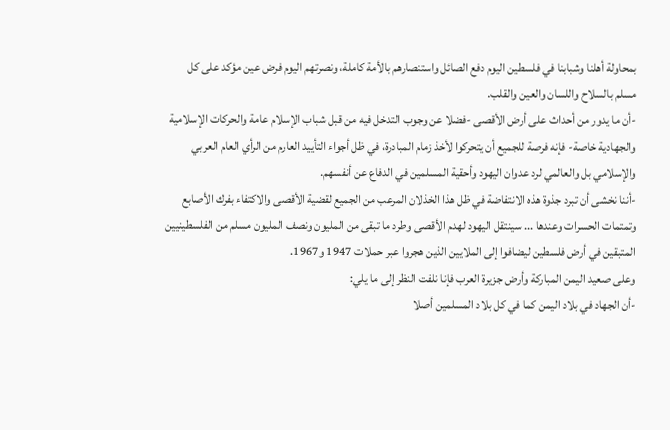بمحاولة أهلنا وشبابنا في فلسطين اليوم دفع الصائل واستنصارهم بالأمة كاملة، ونصرتهم اليوم فرض عين مؤكد على كل مسلم بالسلاح واللسان والعين والقلب.
-أن ما يدور من أحداث على أرض الأقصى -فضلا عن وجوب التدخل فيه من قبل شباب الإسلام عامة والحركات الإسلامية والجهادية خاصة- فإنه فرصة للجميع أن يتحركوا لأخذ زمام المبادرة، في ظل أجواء التأييد العارم من الرأي العام العربي والإسلامي بل والعالمي لرد عدوان اليهود وأحقية المسلمين في الدفاع عن أنفسهم.
-أننا نخشى أن تبرد جذوة هذه الانتفاضة في ظل هذا الخذلان المرعب من الجميع لقضية الأقصى والاكتفاء بفرك الأصابع وتمتمات الحسرات وعندها ... سينتقل اليهود لهدم الأقصى وطرد ما تبقى من المليون ونصف المليون مسلم من الفلسطينيين المتبقين في أرض فلسطين ليضافوا إلى الملايين الذين هجروا عبر حملات 1947 و1967.
وعلى صعيد اليمن المباركة وأرض جزيرة العرب فإنا نلفت النظر إلى ما يلي:
-أن الجهاد في بلاد اليمن كما في كل بلاد المسلمين أصلا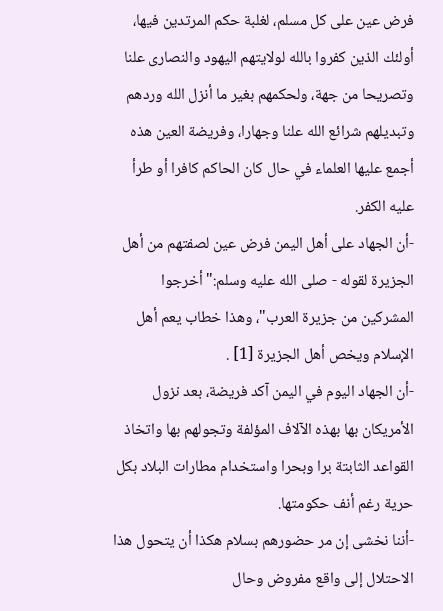فرض عين على كل مسلم، لغلبة حكم المرتدين فيها، أولئك الذين كفروا بالله لولايتهم اليهود والنصارى علنا وتصريحا من جهة، ولحكمهم بغير ما أنزل الله وردهم وتبديلهم شرائع الله علنا وجهارا، وفريضة العين هذه أجمع عليها العلماء في حال كان الحاكم كافرا أو طرأ عليه الكفر.
-أن الجهاد على أهل اليمن فرض عين لصفتهم من أهل الجزيرة لقوله - صلى الله عليه وسلم:"أخرجوا المشركين من جزيرة العرب"، وهذا خطاب يعم أهل الإسلام ويخص أهل الجزيرة [1] .
-أن الجهاد اليوم في اليمن آكد فريضة، بعد نزول الأمريكان بها بهذه الآلاف المؤلفة وتجولهم بها واتخاذ القواعد الثابتة برا وبحرا واستخدام مطارات البلاد بكل حرية رغم أنف حكومتها.
-أننا نخشى إن مر حضورهم بسلام هكذا أن يتحول هذا الاحتلال إلى واقع مفروض وحال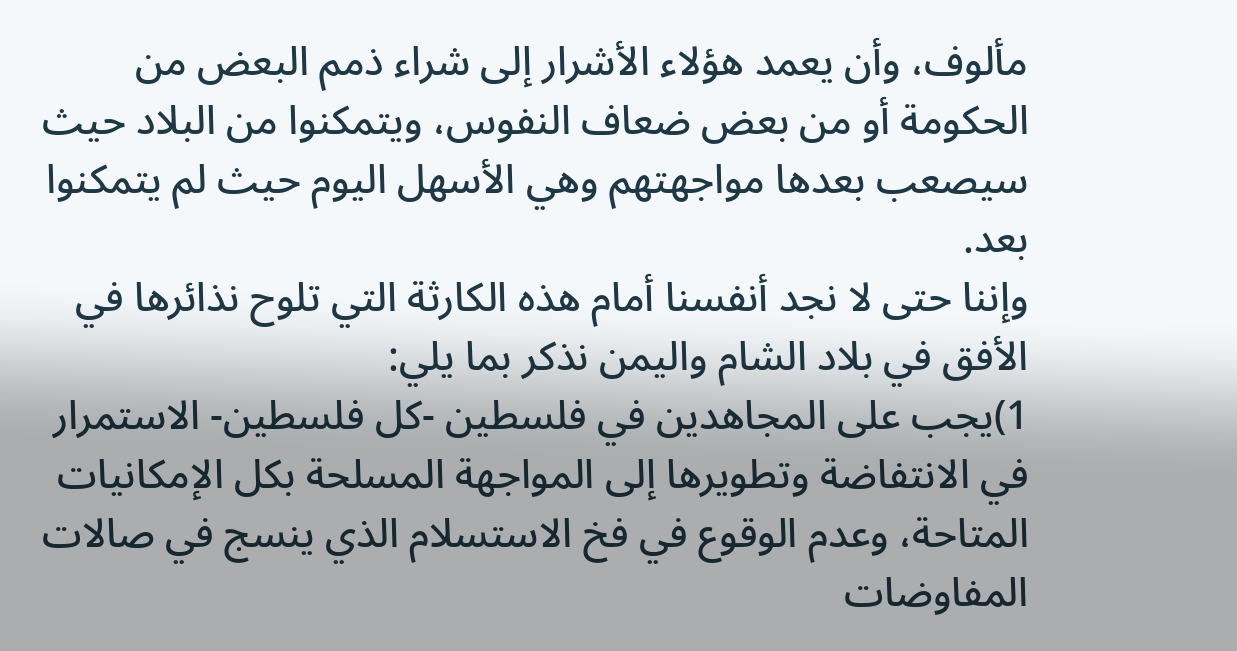مألوف، وأن يعمد هؤلاء الأشرار إلى شراء ذمم البعض من الحكومة أو من بعض ضعاف النفوس، ويتمكنوا من البلاد حيث سيصعب بعدها مواجهتهم وهي الأسهل اليوم حيث لم يتمكنوا بعد.
وإننا حتى لا نجد أنفسنا أمام هذه الكارثة التي تلوح نذائرها في الأفق في بلاد الشام واليمن نذكر بما يلي:
1)يجب على المجاهدين في فلسطين -كل فلسطين- الاستمرار في الانتفاضة وتطويرها إلى المواجهة المسلحة بكل الإمكانيات المتاحة، وعدم الوقوع في فخ الاستسلام الذي ينسج في صالات المفاوضات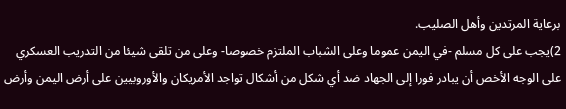برعاية المرتدين وأهل الصليب.
2)يجب على كل مسلم -في اليمن عموما وعلى الشباب الملتزم خصوصا- وعلى من تلقى شيئا من التدريب العسكري على الوجه الأخص أن يبادر فورا إلى الجهاد ضد أي شكل من أشكال تواجد الأمريكان والأوروبيين على أرض اليمن وأرض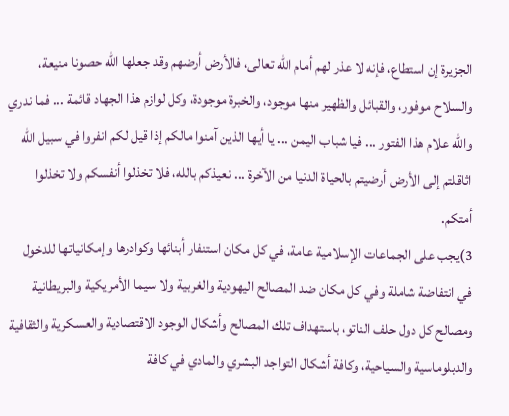الجزيرة إن استطاع، فإنه لا عذر لهم أمام الله تعالى، فالأرض أرضهم وقد جعلها الله حصونا منيعة، والسلاح موفور، والقبائل والظهير منها موجود، والخبرة موجودة، وكل لوازم هذا الجهاد قائمة ... فما ندري والله علام هذا الفتور ... فيا شباب اليمن ... يا أيها الذين آمنوا مالكم إذا قيل لكم انفروا في سبيل الله اثاقلتم إلى الأرض أرضيتم بالحياة الدنيا من الآخرة ... نعيذكم بالله، فلا تخذلوا أنفسكم ولا تخذلوا أمتكم.
3)يجب على الجماعات الإسلامية عامة، في كل مكان استنفار أبنائها وكوادرها وإمكانياتها للدخول في انتفاضة شاملة وفي كل مكان ضد المصالح اليهودية والغربية ولا سيما الأمريكية والبريطانية ومصالح كل دول حلف الناتو، باستهداف تلك المصالح وأشكال الوجود الاقتصادية والعسكرية والثقافية والدبلوماسية والسياحية، وكافة أشكال التواجد البشري والمادي في كافة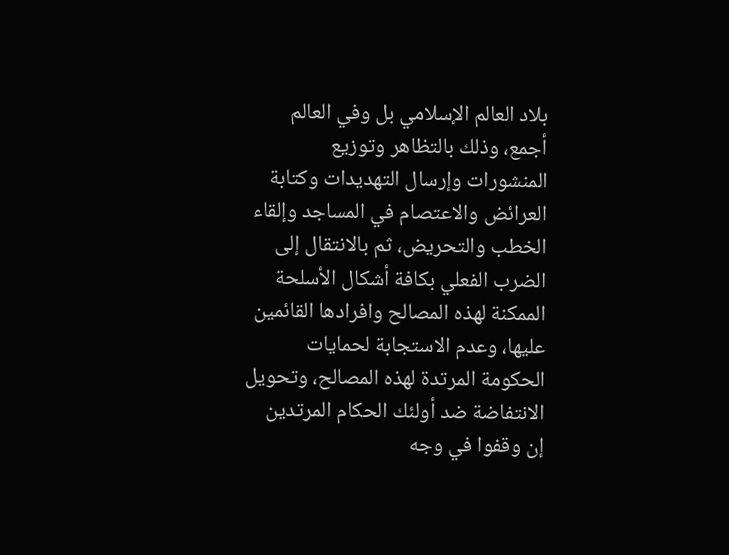بلاد العالم الإسلامي بل وفي العالم أجمع، وذلك بالتظاهر وتوزيع المنشورات وإرسال التهديدات وكتابة العرائض والاعتصام في المساجد وإلقاء الخطب والتحريض، ثم بالانتقال إلى الضرب الفعلي بكافة أشكال الأسلحة الممكنة لهذه المصالح وافرادها القائمين عليها، وعدم الاستجابة لحمايات الحكومة المرتدة لهذه المصالح، وتحويل الانتفاضة ضد أولئك الحكام المرتدين إن وقفوا في وجه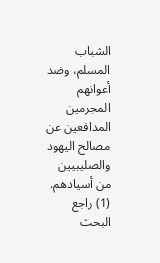الشباب المسلم، وضد أعوانهم المجرمين المدافعين عن مصالح اليهود والصليبيين من أسيادهم.
(1) راجع البحث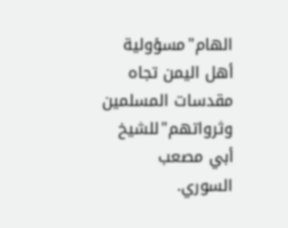الهام"مسؤولية أهل اليمن تجاه مقدسات المسلمين وثرواتهم"للشيخ أبي مصعب السوري.